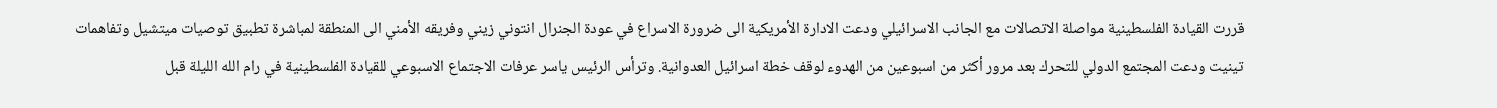قررت القيادة الفلسطينية مواصلة الاتصالات مع الجانب الاسرائيلي ودعت الادارة الأمريكية الى ضرورة الاسراع في عودة الجنرال انتوني زيني وفريقه الأمني الى المنطقة لمباشرة تطبيق توصيات ميتشيل وتفاهمات تينيت ودعت المجتمع الدولي للتحرك بعد مرور أكثر من اسبوعين من الهدوء لوقف خطة اسرائيل العدوانية. وترأس الرئيس ياسر عرفات الاجتماع الاسبوعي للقيادة الفلسطينية في رام الله الليلة قبل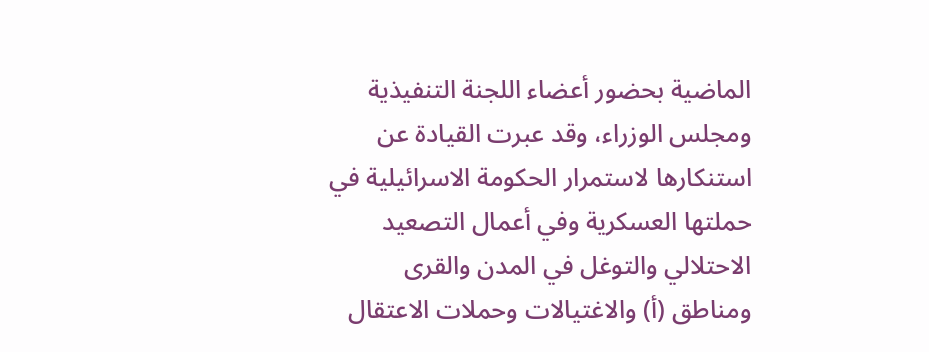الماضية بحضور أعضاء اللجنة التنفيذية ومجلس الوزراء، وقد عبرت القيادة عن استنكارها لاستمرار الحكومة الاسرائيلية في حملتها العسكرية وفي أعمال التصعيد الاحتلالي والتوغل في المدن والقرى ومناطق (أ) والاغتيالات وحملات الاعتقال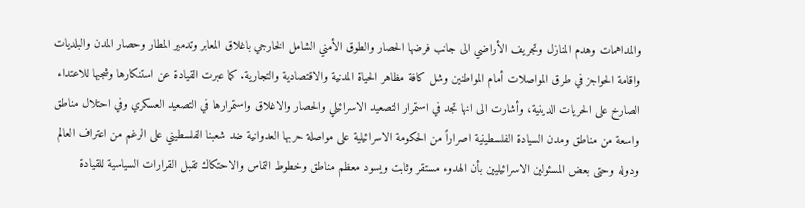والمداهمات وهدم المنازل وتجريف الأراضي الى جانب فرضها الحصار والطوق الأمني الشامل الخارجي باغلاق المعابر وتدمير المطار وحصار المدن والبلديات واقامة الحواجز في طرق المواصلات أمام المواطنين وشل كافة مظاهر الحياة المدنية والاقتصادية والتجارية. كما عبرت القيادة عن استنكارها وشجبها للاعتداء الصارخ على الحريات الدينية، وأشارت الى انها تجد في استمرار التصعيد الاسرائيلي والحصار والاغلاق واستمرارها في التصعيد العسكري وفي احتلال مناطق واسعة من مناطق ومدن السيادة الفلسطينية اصراراً من الحكومة الاسرائيلية على مواصلة حربها العدوانية ضد شعبنا الفلسطيني على الرغم من اعتراف العالم ودوله وحتى بعض المسئولين الاسرائيليين بأن الهدوء مستقر وثابت ويسود معظم مناطق وخطوط التماس والاحتكاك تقبل القرارات السياسية للقيادة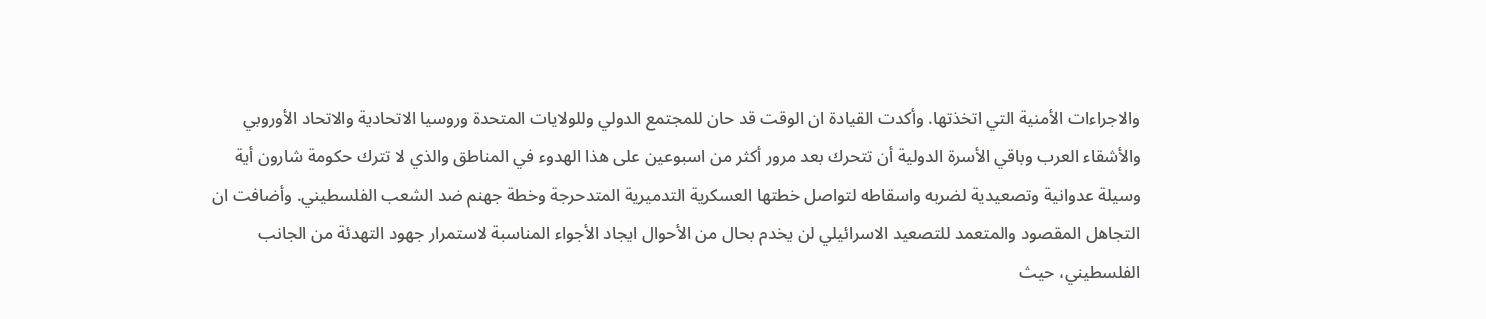والاجراءات الأمنية التي اتخذتها. وأكدت القيادة ان الوقت قد حان للمجتمع الدولي وللولايات المتحدة وروسيا الاتحادية والاتحاد الأوروبي والأشقاء العرب وباقي الأسرة الدولية أن تتحرك بعد مرور أكثر من اسبوعين على هذا الهدوء في المناطق والذي لا تترك حكومة شارون أية وسيلة عدوانية وتصعيدية لضربه واسقاطه لتواصل خطتها العسكرية التدميرية المتدحرجة وخطة جهنم ضد الشعب الفلسطيني. وأضافت ان التجاهل المقصود والمتعمد للتصعيد الاسرائيلي لن يخدم بحال من الأحوال ايجاد الأجواء المناسبة لاستمرار جهود التهدئة من الجانب الفلسطيني، حيث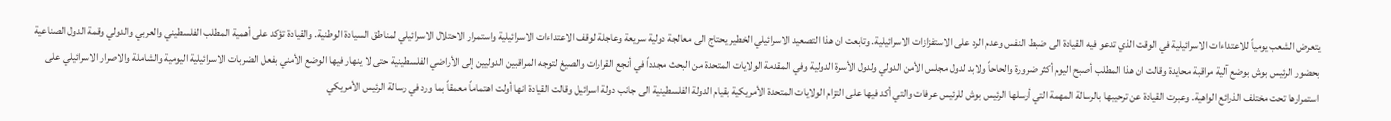يتعرض الشعب يومياً للاعتداءات الاسرائيلية في الوقت الذي تدعو فيه القيادة الى ضبط النفس وعدم الرد على الاستفزازات الاسرائيلية. وتابعت ان هذا التصعيد الاسرائيلي الخطير يحتاج الى معالجة دولية سريعة وعاجلة لوقف الاعتداءات الاسرائيلية واستمرار الاحتلال الاسرائيلي لمناطق السيادة الوطنية. والقيادة تؤكد على أهمية المطلب الفلسطيني والعربي والدولي وقمة الدول الصناعية بحضور الرئيس بوش بوضع آلية مراقبة محايدة وقالت ان هذا المطلب أصبح اليوم أكثر ضرورة والحاحاً ولابد لدول مجلس الأمن الدولي ولدول الأسرة الدولية وفي المقدمة الولايات المتحدة من البحث مجدداً في أنجع القرارات والصيغ لتوجه المراقبين الدوليين إلى الأراضي الفلسطينية حتى لا ينهار فيها الوضع الأمني بفعل الضربات الاسرائيلية اليومية والشاملة والاصرار الاسرائيلي على استمرارها تحت مختلف الذرائع الواهية. وعبرت القيادة عن ترحيبها بالرسالة المهمة التي أرسلها الرئيس بوش للرئيس عرفات والتي أكد فيها على التزام الولايات المتحدة الأمريكية بقيام الدولة الفلسطينية الى جانب دولة اسرائيل وقالت القيادة انها أولت اهتماماً معمقاً بما ورد في رسالة الرئيس الأمريكي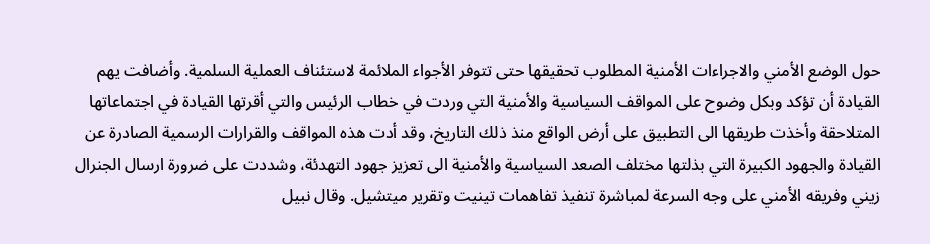حول الوضع الأمني والاجراءات الأمنية المطلوب تحقيقها حتى تتوفر الأجواء الملائمة لاستئناف العملية السلمية. وأضافت يهم القيادة أن تؤكد وبكل وضوح على المواقف السياسية والأمنية التي وردت في خطاب الرئيس والتي أقرتها القيادة في اجتماعاتها المتلاحقة وأخذت طريقها الى التطبيق على أرض الواقع منذ ذلك التاريخ، وقد أدت هذه المواقف والقرارات الرسمية الصادرة عن القيادة والجهود الكبيرة التي بذلتها مختلف الصعد السياسية والأمنية الى تعزيز جهود التهدئة، وشددت على ضرورة ارسال الجنرال زيني وفريقه الأمني على وجه السرعة لمباشرة تنفيذ تفاهمات تينيت وتقرير ميتشيل. وقال نبيل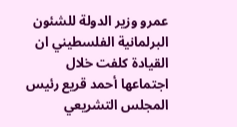عمرو وزير الدولة للشئون البرلمانية الفلسطيني ان القيادة كلفت خلال اجتماعها أحمد قريع رئيس المجلس التشريعي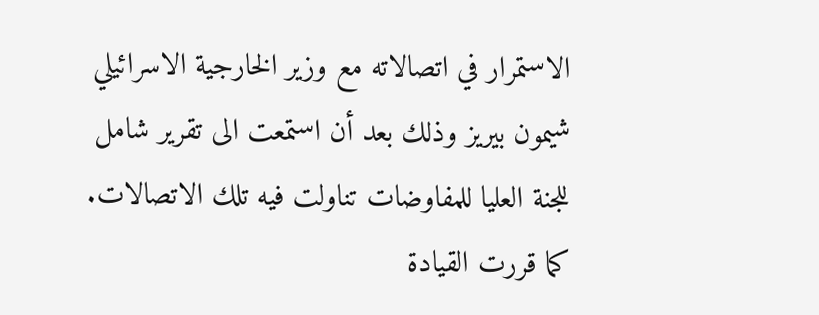الاستمرار في اتصالاته مع وزير الخارجية الاسرائيلي شيمون بيريز وذلك بعد أن استمعت الى تقرير شامل للجنة العليا للمفاوضات تناولت فيه تلك الاتصالات. كما قررت القيادة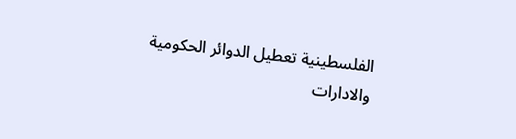الفلسطينية تعطيل الدوائر الحكومية والادارات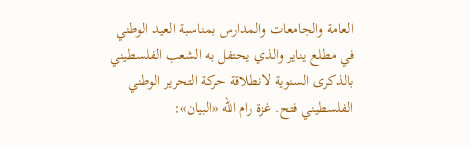العامة والجامعات والمدارس بمناسبة العيد الوطني في مطلع يناير والذي يحتفل به الشعب الفلسطيني بالذكرى السنوية لانطلاقة حركة التحرير الوطني الفلسطيني فتح. غزة رام الله «البيان»: